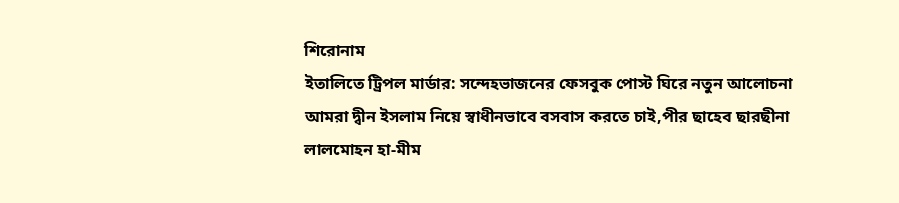শিরোনাম
ইতালিতে ট্রিপল মার্ডার: সন্দেহভাজনের ফেসবুক পোস্ট ঘিরে নতুন আলোচনা আমরা দ্বীন ইসলাম নিয়ে স্বাধীনভাবে বসবাস করতে চাই,পীর ছাহেব ছারছীনা লালমোহন হা-মীম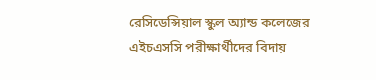রেসিডেন্সিয়াল স্কুল অ্যান্ড কলেজের এইচএসসি পরীক্ষার্থীদের বিদায়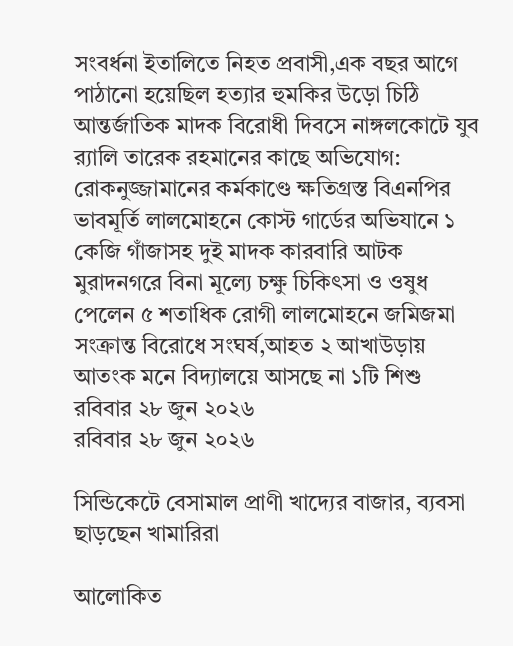সংবর্ধনা ইতালিতে নিহত প্রবাসী,এক বছর আগে পাঠানো হয়েছিল হত্যার হুমকির উড়ো চিঠি আন্তর্জাতিক মাদক বিরোধী দিবসে নাঙ্গলকোটে যুব র‍্যালি তারেক রহমানের কাছে অভিযোগ: রোকনুজ্জামানের কর্মকাণ্ডে ক্ষতিগ্রস্ত বিএনপির ভাবমূর্তি লালমোহনে কোস্ট গার্ডের অভিযানে ১ কেজি গাঁজাসহ দুই মাদক কারবারি আটক মুরাদনগরে বিনা মূল্যে চক্ষু চিকিৎসা ও ওষুধ পেলেন ৫ শতাধিক রোগী লালমোহনে জমিজমা সংক্রান্ত বিরোধে সংঘর্ষ,আহত ২ আখাউড়ায় আতংক মনে বিদ্যালয়ে আসছে না ১টি শিশু
রবিবার ২৮ জুন ২০২৬
রবিবার ২৮ জুন ২০২৬

সিন্ডিকেটে বেসামাল প্রাণী খাদ্যের বাজার, ব্যবসা ছাড়ছেন খামারিরা

আলোকিত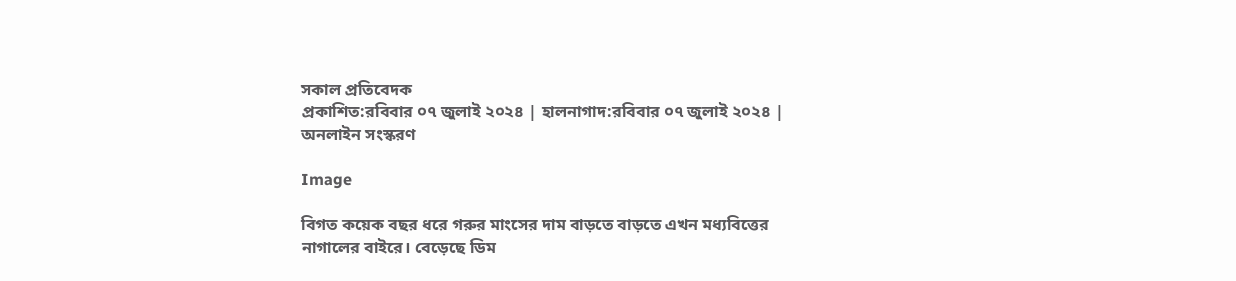সকাল প্রতিবেদক
প্রকাশিত:রবিবার ০৭ জুলাই ২০২৪ | হালনাগাদ:রবিবার ০৭ জুলাই ২০২৪ | অনলাইন সংস্করণ

Image

বিগত কয়েক বছর ধরে গরুর মাংসের দাম বাড়তে বাড়তে এখন মধ্যবিত্তের নাগালের বাইরে। বেড়েছে ডিম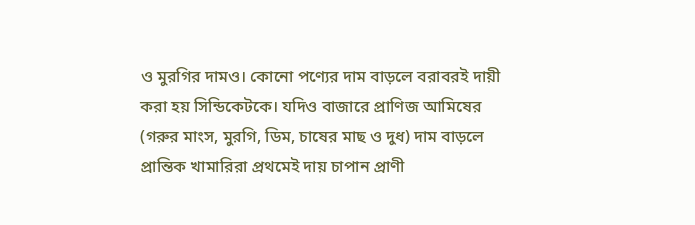ও মুরগির দামও। কোনো পণ্যের দাম বাড়লে বরাবরই দায়ী করা হয় সিন্ডিকেটকে। যদিও বাজারে প্রাণিজ আমিষের (গরুর মাংস, মুরগি, ডিম, চাষের মাছ ও দুধ) দাম বাড়লে প্রান্তিক খামারিরা প্রথমেই দায় চাপান প্রাণী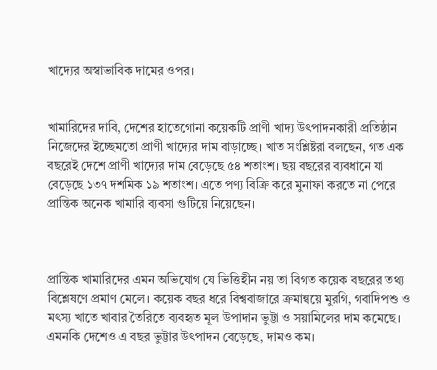খাদ্যের অস্বাভাবিক দামের ওপর।


খামারিদের দাবি, দেশের হাতেগোনা কয়েকটি প্রাণী খাদ্য উৎপাদনকারী প্রতিষ্ঠান নিজেদের ইচ্ছেমতো প্রাণী খাদ্যের দাম বাড়াচ্ছে। খাত সংশ্লিষ্টরা বলছেন, গত এক বছরেই দেশে প্রাণী খাদ্যের দাম বেড়েছে ৫৪ শতাংশ। ছয় বছরের ব্যবধানে যা বেড়েছে ১৩৭ দশমিক ১৯ শতাংশ। এতে পণ্য বিক্রি করে মুনাফা করতে না পেরে প্রান্তিক অনেক খামারি ব্যবসা গুটিয়ে নিয়েছেন।



প্রান্তিক খামারিদের এমন অভিযোগ যে ভিত্তিহীন নয় তা বিগত কয়েক বছরের তথ্য বিশ্লেষণে প্রমাণ মেলে। কয়েক বছর ধরে বিশ্ববাজারে ক্রমান্বয়ে মুরগি, গবাদিপশু ও মৎস্য খাতে খাবার তৈরিতে ব্যবহৃত মূল উপাদান ভুট্টা ও সয়ামিলের দাম কমেছে। এমনকি দেশেও এ বছর ভুট্টার উৎপাদন বেড়েছে, দামও কম।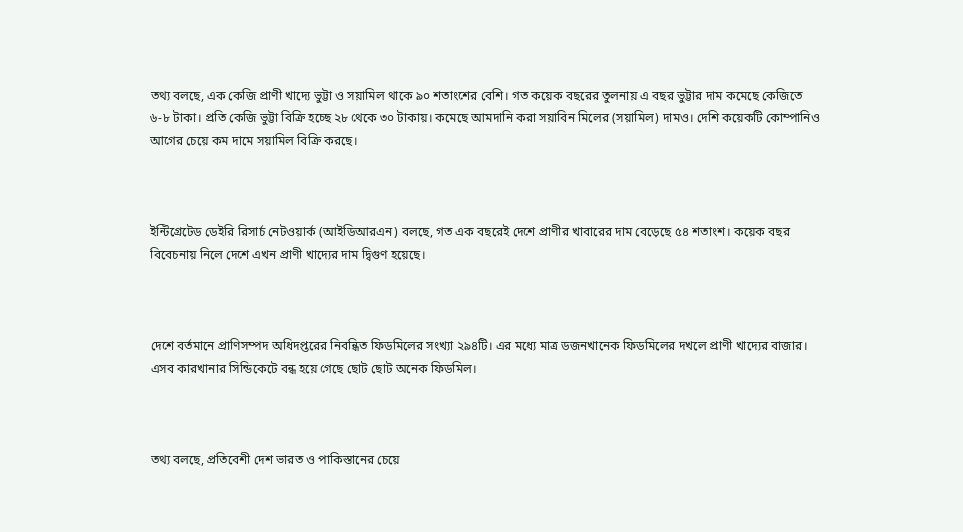তথ্য বলছে, এক কেজি প্রাণী খাদ্যে ভুট্টা ও সয়ামিল থাকে ৯০ শতাংশের বেশি। গত কয়েক বছরের তুলনায় এ বছর ভুট্টার দাম কমেছে কেজিতে ৬-৮ টাকা। প্রতি কেজি ভুট্টা বিক্রি হচ্ছে ২৮ থেকে ৩০ টাকায়। কমেছে আমদানি করা সয়াবিন মিলের (সয়ামিল) দামও। দেশি কয়েকটি কোম্পানিও আগের চেয়ে কম দামে সয়ামিল বিক্রি করছে।



ইন্টিগ্রেটেড ডেইরি রিসার্চ নেটওয়ার্ক (আইডিআরএন) বলছে, গত এক বছরেই দেশে প্রাণীর খাবারের দাম বেড়েছে ৫৪ শতাংশ। কয়েক বছর বিবেচনায় নিলে দেশে এখন প্রাণী খাদ্যের দাম দ্বিগুণ হয়েছে।



দেশে বর্তমানে প্রাণিসম্পদ অধিদপ্তরের নিবন্ধিত ফিডমিলের সংখ্যা ২৯৪টি। এর মধ্যে মাত্র ডজনখানেক ফিডমিলের দখলে প্রাণী খাদ্যের বাজার। এসব কারখানার সিন্ডিকেটে বন্ধ হয়ে গেছে ছোট ছোট অনেক ফিডমিল।



তথ্য বলছে, প্রতিবেশী দেশ ভারত ও পাকিস্তানের চেয়ে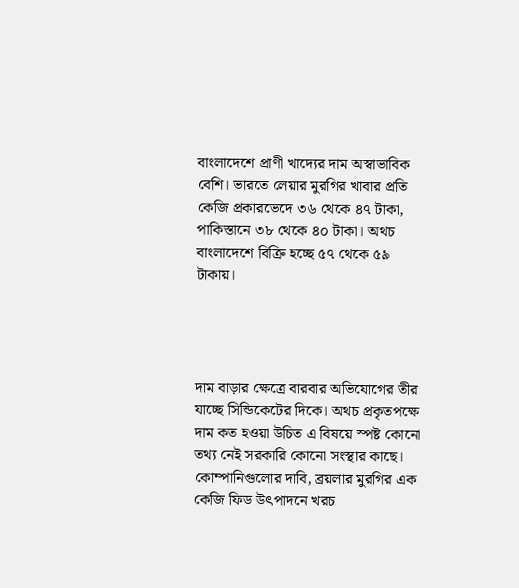বাংলাদেশে প্রাণী খাদ্যের দাম অস্বাভাবিক বেশি। ভারতে লেয়ার মুরগির খাবার প্রতি কেজি প্রকারভেদে ৩৬ থেকে ৪৭ টাকা, পাকিস্তানে ৩৮ থেকে ৪০ টাকা। অথচ বাংলাদেশে বিক্রি হচ্ছে ৫৭ থেকে ৫৯ টাকায়।




দাম বাড়ার ক্ষেত্রে বারবার অভিযোগের তীর যাচ্ছে সিন্ডিকেটের দিকে। অথচ প্রকৃতপক্ষে দাম কত হওয়া উচিত এ বিষয়ে স্পষ্ট কোনো তথ্য নেই সরকারি কোনো সংস্থার কাছে। কোম্পানিগুলোর দাবি, ব্রয়লার মুরগির এক কেজি ফিড উৎপাদনে খরচ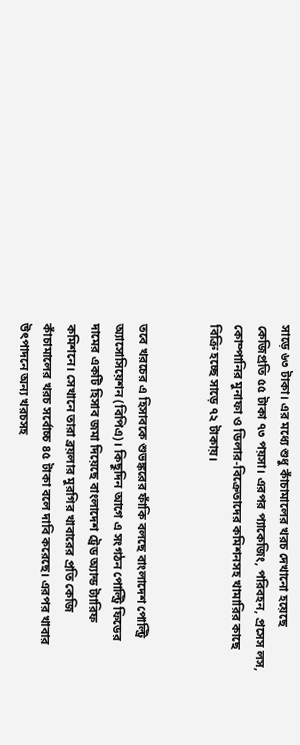সাড়ে ৬৩ টাকা। এর মধ্যে শুধু কাঁচামালের খরচ দেখানো হয়েছে কেজিপ্রতি ৫৫ টাকা ৭৩ পয়সা। এরপর প্যাকেজিং, পরিবহন, প্রসেস লস, কোম্পানির মুনাফা ও ডিলার-বিক্রেতাদের কমিশনসহ খামারির কাছে বিক্রি হচ্ছে সাড়ে ৭২ টাকায়।


তবে খরচের এ হিসাবকে শুভঙ্করের ফাঁকি বলছে বাংলাদেশ পোল্ট্রি অ্যাসোসিয়েশন (বিপিএ)। কিছুদিন আগে এ সংগঠন পোল্ট্রি ফিডের দামের একটি হিসাব জমা দিয়েছে বাংলাদেশ ট্রেড অ্যান্ড ট্যারিফ কমিশনে। সেখানে তারা ব্রয়লার মুরগির খাবারের প্রতি কেজি কাঁচামালের খরচ সর্বোচ্চ ৪৫ টাকা বলে দাবি করেছে। এরপর খাবার উৎপাদনে অন্য খরচসহ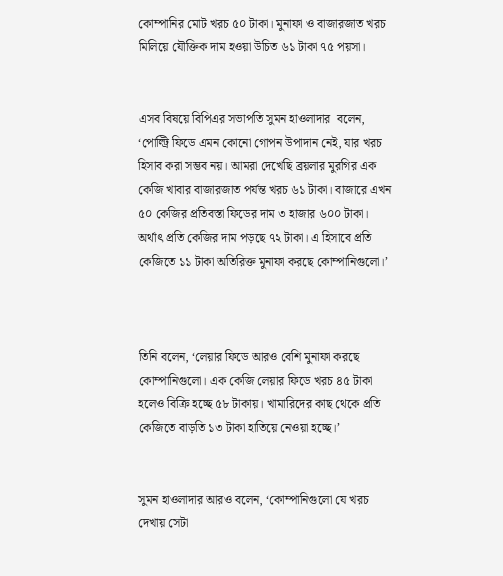কোম্পানির মোট খরচ ৫০ টাকা। মুনাফা ও বাজারজাত খরচ মিলিয়ে যৌক্তিক দাম হওয়া উচিত ৬১ টাকা ৭৫ পয়সা।


এসব বিষয়ে বিপিএর সভাপতি সুমন হাওলাদার  বলেন, ‘পোল্ট্রি ফিডে এমন কোনো গোপন উপাদান নেই, যার খরচ হিসাব করা সম্ভব নয়। আমরা দেখেছি ব্রয়লার মুরগির এক কেজি খাবার বাজারজাত পর্যন্ত খরচ ৬১ টাকা। বাজারে এখন ৫০ কেজির প্রতিবস্তা ফিডের দাম ৩ হাজার ৬০০ টাকা। অর্থাৎ প্রতি কেজির দাম পড়ছে ৭২ টাকা। এ হিসাবে প্রতি কেজিতে ১১ টাকা অতিরিক্ত মুনাফা করছে কোম্পানিগুলো।’



তিনি বলেন, ‘লেয়ার ফিডে আরও বেশি মুনাফা করছে কোম্পানিগুলো। এক কেজি লেয়ার ফিডে খরচ ৪৫ টাকা হলেও বিক্রি হচ্ছে ৫৮ টাকায়। খামারিদের কাছ থেকে প্রতি কেজিতে বাড়তি ১৩ টাকা হাতিয়ে নেওয়া হচ্ছে।’


সুমন হাওলাদার আরও বলেন, ‘কোম্পানিগুলো যে খরচ দেখায় সেটা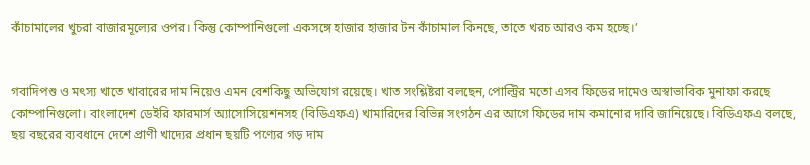কাঁচামালের খুচরা বাজারমূল্যের ওপর। কিন্তু কোম্পানিগুলো একসঙ্গে হাজার হাজার টন কাঁচামাল কিনছে, তাতে খরচ আরও কম হচ্ছে।’


গবাদিপশু ও মৎস্য খাতে খাবারের দাম নিয়েও এমন বেশকিছু অভিযোগ রয়েছে। খাত সংশ্লিষ্টরা বলছেন, পোল্ট্রির মতো এসব ফিডের দামেও অস্বাভাবিক মুনাফা করছে কোম্পানিগুলো। বাংলাদেশ ডেইরি ফারমার্স অ্যাসোসিয়েশনসহ (বিডিএফএ) খামারিদের বিভিন্ন সংগঠন এর আগে ফিডের দাম কমানোর দাবি জানিয়েছে। বিডিএফএ বলছে, ছয় বছরের ব্যবধানে দেশে প্রাণী খাদ্যের প্রধান ছয়টি পণ্যের গড় দাম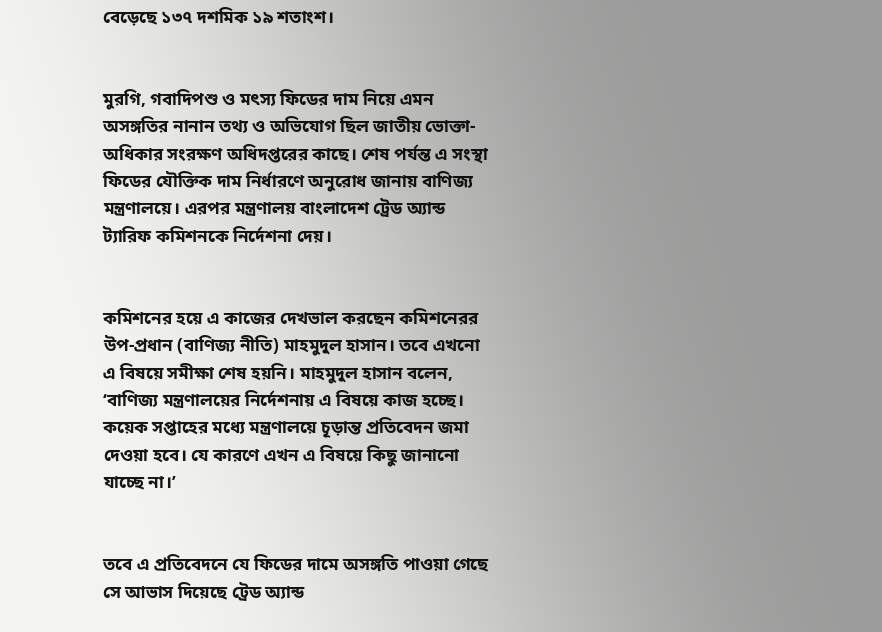বেড়েছে ১৩৭ দশমিক ১৯ শতাংশ।


মুরগি, গবাদিপশু ও মৎস্য ফিডের দাম নিয়ে এমন অসঙ্গতির নানান তথ্য ও অভিযোগ ছিল জাতীয় ভোক্তা-অধিকার সংরক্ষণ অধিদপ্তরের কাছে। শেষ পর্যন্ত এ সংস্থা ফিডের যৌক্তিক দাম নির্ধারণে অনুরোধ জানায় বাণিজ্য মন্ত্রণালয়ে। এরপর মন্ত্রণালয় বাংলাদেশ ট্রেড অ্যান্ড ট্যারিফ কমিশনকে নির্দেশনা দেয়।


কমিশনের হয়ে এ কাজের দেখভাল করছেন কমিশনেরর উপ-প্রধান (বাণিজ্য নীতি) মাহমুদুল হাসান। তবে এখনো এ বিষয়ে সমীক্ষা শেষ হয়নি। মাহমুদুল হাসান বলেন, ‘বাণিজ্য মন্ত্রণালয়ের নির্দেশনায় এ বিষয়ে কাজ হচ্ছে। কয়েক সপ্তাহের মধ্যে মন্ত্রণালয়ে চূড়ান্ত প্রতিবেদন জমা দেওয়া হবে। যে কারণে এখন এ বিষয়ে কিছু জানানো যাচ্ছে না।’


তবে এ প্রতিবেদনে যে ফিডের দামে অসঙ্গতি পাওয়া গেছে সে আভাস দিয়েছে ট্রেড অ্যান্ড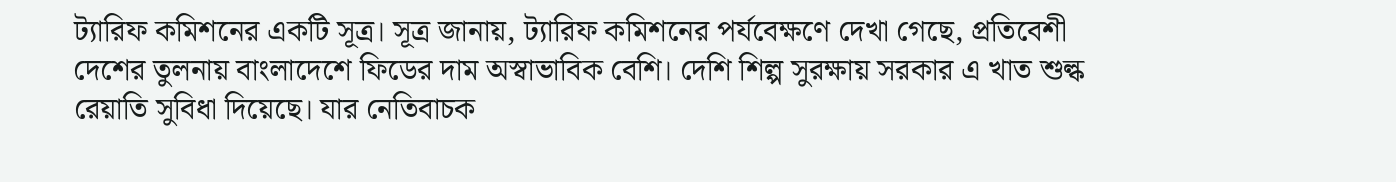ট্যারিফ কমিশনের একটি সূত্র। সূত্র জানায়, ট্যারিফ কমিশনের পর্যবেক্ষণে দেখা গেছে, প্রতিবেশী দেশের তুলনায় বাংলাদেশে ফিডের দাম অস্বাভাবিক বেশি। দেশি শিল্প সুরক্ষায় সরকার এ খাত শুল্ক রেয়াতি সুবিধা দিয়েছে। যার নেতিবাচক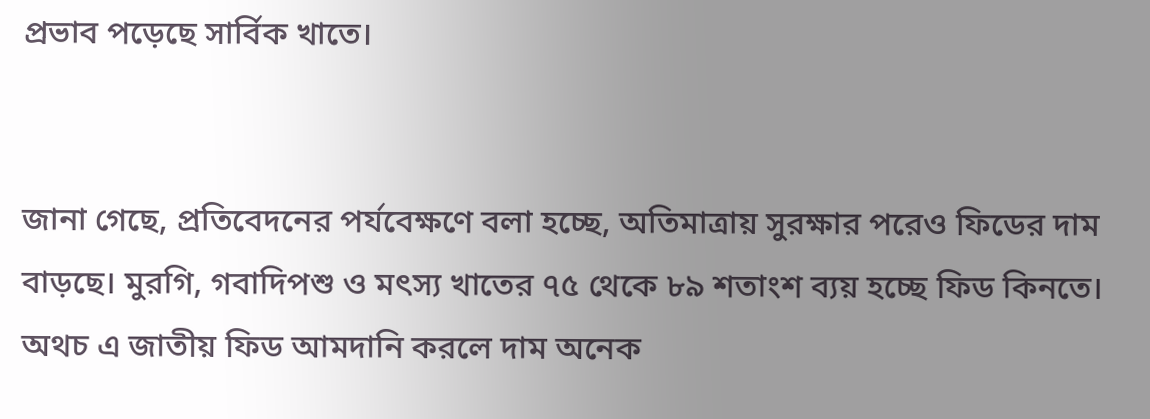প্রভাব পড়েছে সার্বিক খাতে।


জানা গেছে, প্রতিবেদনের পর্যবেক্ষণে বলা হচ্ছে, অতিমাত্রায় সুরক্ষার পরেও ফিডের দাম বাড়ছে। মুরগি, গবাদিপশু ও মৎস্য খাতের ৭৫ থেকে ৮৯ শতাংশ ব্যয় হচ্ছে ফিড কিনতে। অথচ এ জাতীয় ফিড আমদানি করলে দাম অনেক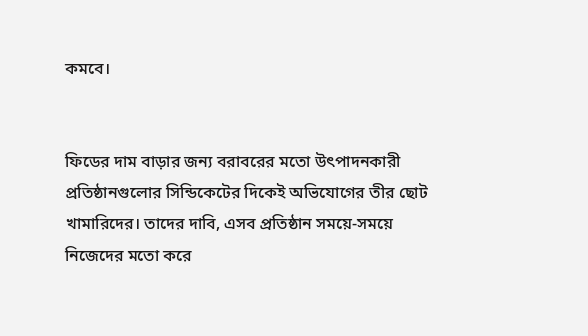কমবে।


ফিডের দাম বাড়ার জন্য বরাবরের মতো উৎপাদনকারী প্রতিষ্ঠানগুলোর সিন্ডিকেটের দিকেই অভিযোগের তীর ছোট খামারিদের। তাদের দাবি, এসব প্রতিষ্ঠান সময়ে-সময়ে নিজেদের মতো করে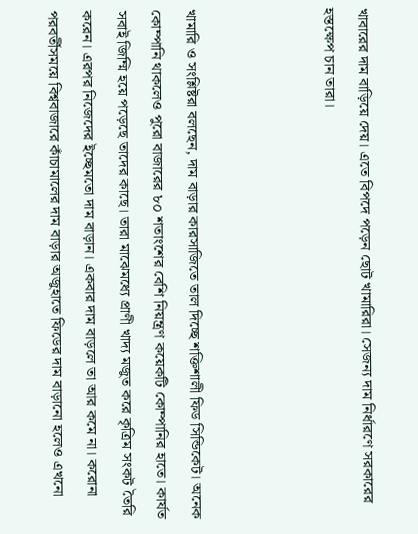খাবারের দাম বাড়িয়ে দেয়। এতে বিপদে পড়েন ছোট খামারিরা। সেজন্য দাম নির্ধারণে সরকারের হস্তক্ষেপ চান তারা।



খামারি ও সংশ্লিষ্টরা বলছেন, দাম বাড়ার কারসাজিতে তাল দিচ্ছে শক্তিশালী ফিড সিন্ডিকেট। অনেক কোম্পানি থাকলেও পুরো বাজারের ৮০ শতাংশের বেশি নিয়ন্ত্রণ কয়েকটি কোম্পানির হাতে। কার্যত সবাই জিম্মি হয়ে পড়েছে তাদের কাছে। তারা মাঝেমধ্যে প্রাণী খাদ্য মজুত করে কৃত্রিম সংকট তৈরি করেন। এরপর নিজেদের ইচ্ছেমতো দাম বাড়ান। একবার দাম বাড়লে তা আর কমে না। করোনা পরবর্তীসময়ে বিশ্ববাজারে কাঁচামালের দাম বাড়ার অজুহাতে ফিডের দাম বাড়ানো হলেও এখনো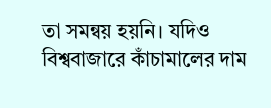তা সমন্বয় হয়নি। যদিও বিশ্ববাজারে কাঁচামালের দাম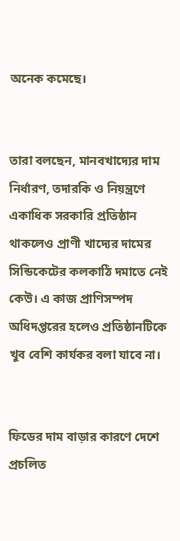অনেক কমেছে।


তারা বলছেন, মানবখাদ্যের দাম নির্ধারণ, তদারকি ও নিয়ন্ত্রণে একাধিক সরকারি প্রতিষ্ঠান থাকলেও প্রাণী খাদ্যের দামের সিন্ডিকেটের কলকাঠি দমাতে নেই কেউ। এ কাজ প্রাণিসম্পদ অধিদপ্তরের হলেও প্রতিষ্ঠানটিকে খুব বেশি কার্যকর বলা যাবে না।


ফিডের দাম বাড়ার কারণে দেশে প্রচলিত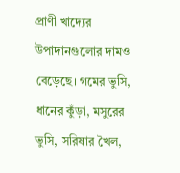প্রাণী খাদ্যের উপাদানগুলোর দামও বেড়েছে। গমের ভুসি, ধানের কুঁড়া, মসুরের ভুসি, সরিষার খৈল,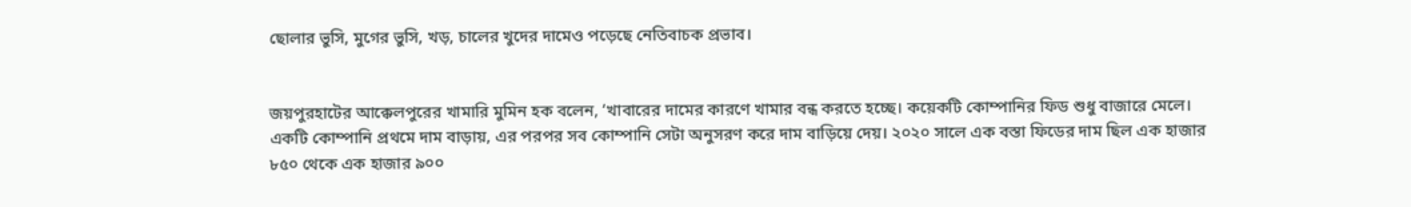ছোলার ভুসি, মুগের ভুসি, খড়, চালের খুদের দামেও পড়েছে নেতিবাচক প্রভাব।


জয়পুরহাটের আক্কেলপুরের খামারি মুমিন হক বলেন, ‘খাবারের দামের কারণে খামার বন্ধ করতে হচ্ছে। কয়েকটি কোম্পানির ফিড শুধু বাজারে মেলে। একটি কোম্পানি প্রথমে দাম বাড়ায়, এর পরপর সব কোম্পানি সেটা অনুসরণ করে দাম বাড়িয়ে দেয়। ২০২০ সালে এক বস্তা ফিডের দাম ছিল এক হাজার ৮৫০ থেকে এক হাজার ৯০০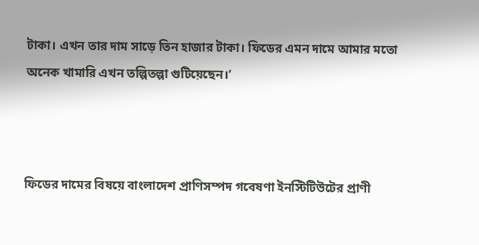টাকা। এখন তার দাম সাড়ে তিন হাজার টাকা। ফিডের এমন দামে আমার মতো অনেক খামারি এখন তল্পিতল্পা গুটিয়েছেন।’



ফিডের দামের বিষয়ে বাংলাদেশ প্রাণিসম্পদ গবেষণা ইনস্টিটিউটের প্রাণী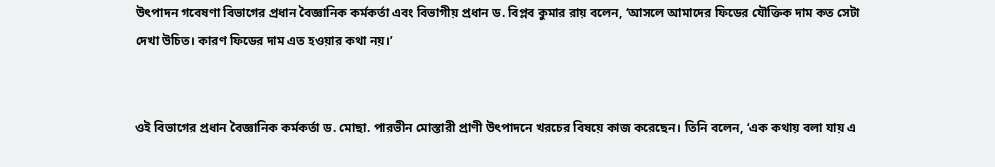উৎপাদন গবেষণা বিভাগের প্রধান বৈজ্ঞানিক কর্মকর্তা এবং বিভাগীয় প্রধান ড. বিপ্লব কুমার রায় বলেন, ‘আসলে আমাদের ফিডের যৌক্তিক দাম কত সেটা দেখা উচিত। কারণ ফিডের দাম এত হওয়ার কথা নয়।’


ওই বিভাগের প্রধান বৈজ্ঞানিক কর্মকর্তা ড. মোছা. পারভীন মোস্তারী প্রাণী উৎপাদনে খরচের বিষয়ে কাজ করেছেন। তিনি বলেন, ‘এক কথায় বলা যায় এ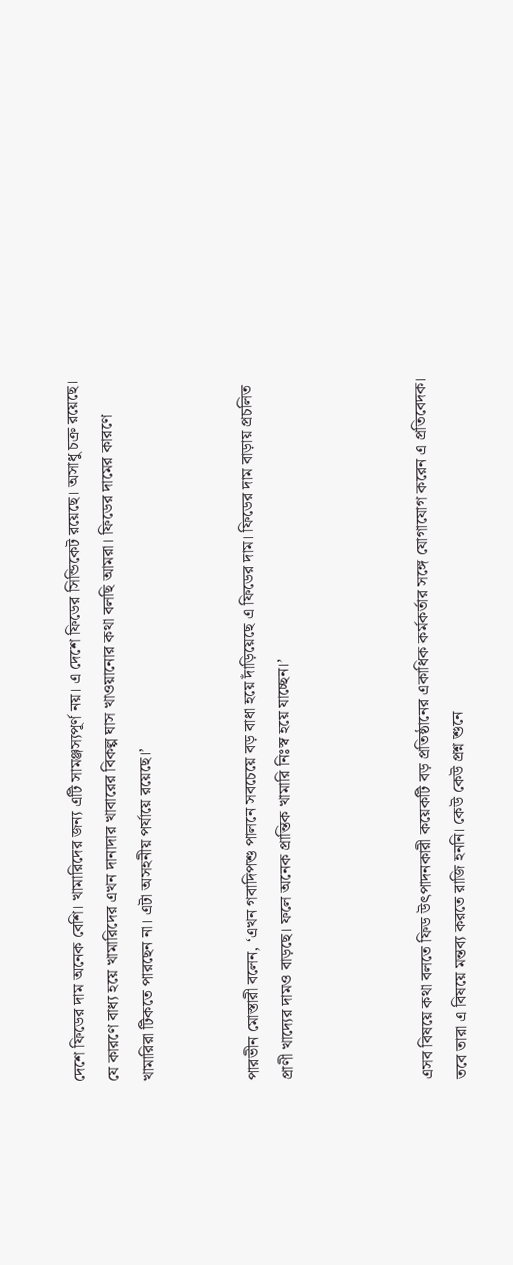দেশে ফিডের দাম অনেক বেশি। খামারিদের জন্য এটি সামঞ্জস্যপূর্ণ নয়। এ দেশে ফিডের সিন্ডিকেট রয়েছে। অসাধু চক্র রয়েছে। যে কারণে বাধ্য হয়ে খামারিদের এখন দানাদার খাবারের বিকল্প ঘাস খাওয়ানোর কথা বলছি আমরা। ফিডের দামের কারণে খামারিরা টিকতে পারছেন না। এটা অসহনীয় পর্যায়ে রয়েছে।’


পারভীন মোস্তারী বলেন, ‘এখন গবাদিপশু পালনে সবচেয়ে বড় বাধা হয়ে দাঁড়িয়েছে এ ফিডের দাম। ফিডের দাম বাড়ায় প্রচলিত প্রাণী খাদ্যের দামও বাড়ছে। ফলে অনেক প্রান্তিক খামারি নিঃস্ব হয়ে যাচ্ছেন।’



এসব বিষয়ে কথা বলতে ফিড উৎপাদনকারী কয়েকটি বড় প্রতিষ্ঠানের একাধিক কর্মকর্তার সঙ্গে যোগাযোগ করেন এ প্রতিবেদক। তবে তারা এ বিষয়ে মন্তব্য করতে রাজি হননি। কেউ কেউ প্রশ্ন শুনে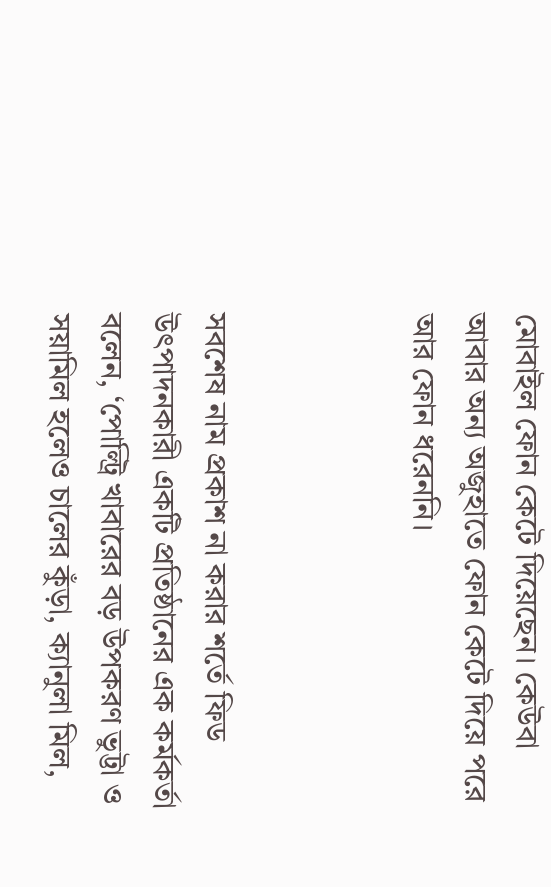মোবাইল ফোন কেটে দিয়েছেন। কেউবা আবার অন্য অজুহাতে ফোন কেটে দিয়ে পরে আর ফোন ধরেননি।



সবশেষ নাম প্রকাশ না করার শর্তে ফিড উৎপাদনকারী একটি প্রতিষ্ঠানের এক কর্মকর্তা বলেন, ‘পোল্ট্রি খাবারের বড় উপকরণ ভুট্টা ও সয়ামিল হলেও চালের কুঁড়া, ক্যানুলা মিল,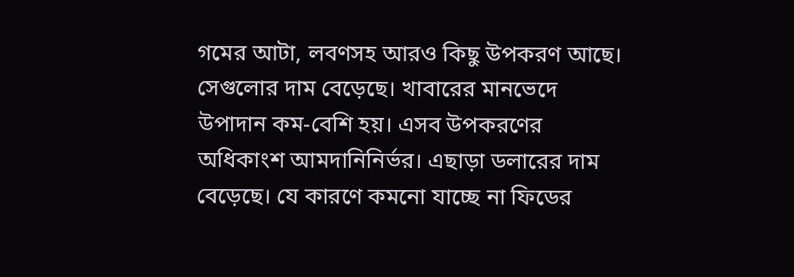গমের আটা, লবণসহ আরও কিছু উপকরণ আছে। সেগুলোর দাম বেড়েছে। খাবারের মানভেদে উপাদান কম-বেশি হয়। এসব উপকরণের অধিকাংশ আমদানিনির্ভর। এছাড়া ডলারের দাম বেড়েছে। যে কারণে কমনো যাচ্ছে না ফিডের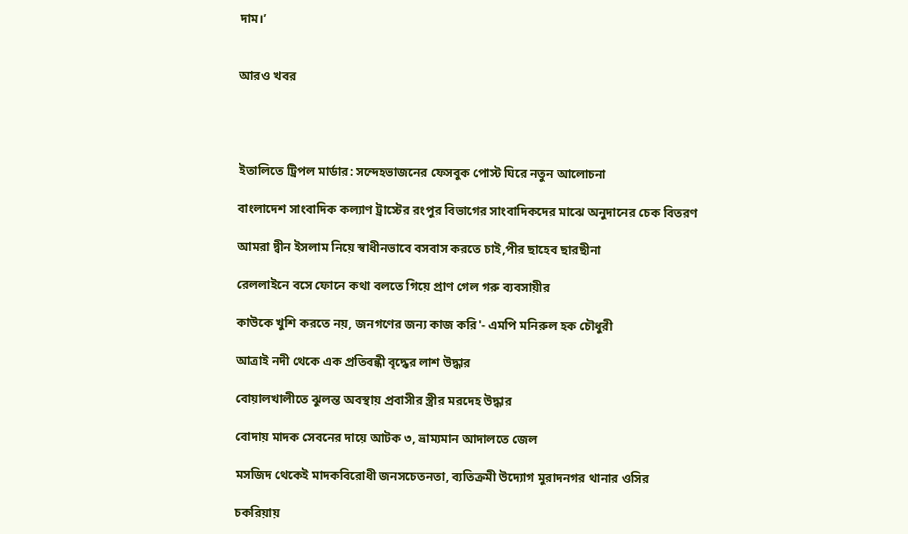দাম।’


আরও খবর




ইতালিতে ট্রিপল মার্ডার: সন্দেহভাজনের ফেসবুক পোস্ট ঘিরে নতুন আলোচনা

বাংলাদেশ সাংবাদিক কল্যাণ ট্রাস্টের রংপুর বিভাগের সাংবাদিকদের মাঝে অনুদানের চেক বিতরণ

আমরা দ্বীন ইসলাম নিয়ে স্বাধীনভাবে বসবাস করতে চাই,পীর ছাহেব ছারছীনা

রেললাইনে বসে ফোনে কথা বলতে গিয়ে প্রাণ গেল গরু ব্যবসায়ীর

কাউকে খুশি করতে নয়, জনগণের জন্য কাজ করি'- এমপি মনিরুল হক চৌধুরী

আত্রাই নদী থেকে এক প্রতিবন্ধী বৃদ্ধের লাশ উদ্ধার

বোয়ালখালীতে ঝুলন্ত অবস্থায় প্রবাসীর স্ত্রীর মরদেহ উদ্ধার

বোদায় মাদক সেবনের দায়ে আটক ৩, ভ্রাম্যমান আদালতে জেল

মসজিদ থেকেই মাদকবিরোধী জনসচেতনতা, ব্যতিক্রমী উদ্যোগ মুরাদনগর থানার ওসির

চকরিয়ায়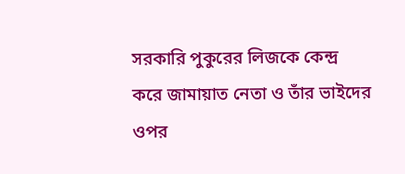সরকারি পুকুরের লিজকে কেন্দ্র করে জামায়াত নেতা ও তাঁর ভাইদের ওপর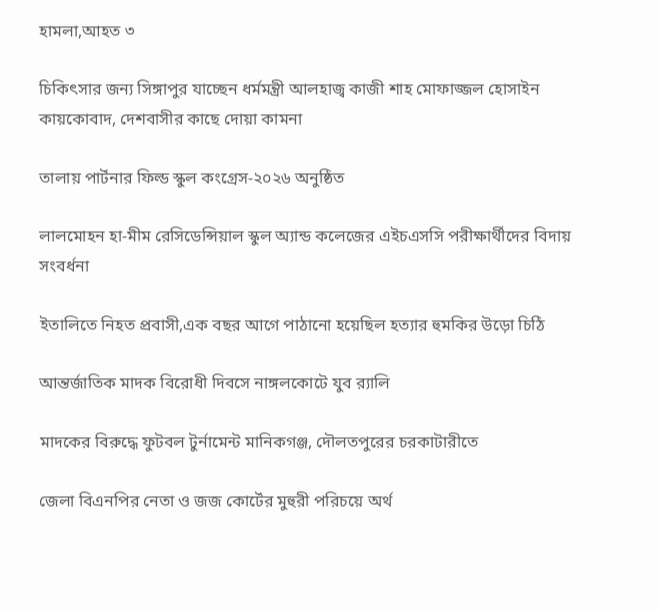হামলা,আহত ৩

চিকিৎসার জন্য সিঙ্গাপুর যাচ্ছেন ধর্মমন্ত্রী আলহাজ্ব কাজী শাহ মোফাজ্জল হোসাইন কায়কোবাদ, দেশবাসীর কাছে দোয়া কামনা

তালায় পার্টনার ফিল্ড স্কুল কংগ্রেস-২০২৬ অনুষ্ঠিত

লালমোহন হা-মীম রেসিডেন্সিয়াল স্কুল অ্যান্ড কলেজের এইচএসসি পরীক্ষার্থীদের বিদায় সংবর্ধনা

ইতালিতে নিহত প্রবাসী,এক বছর আগে পাঠানো হয়েছিল হত্যার হুমকির উড়ো চিঠি

আন্তর্জাতিক মাদক বিরোধী দিবসে নাঙ্গলকোটে যুব র‍্যালি

মাদকের বিরুদ্ধে ফুটবল টুর্নামেন্ট মানিকগঞ্জ, দৌলতপুরের চরকাটারীতে

জেলা বিএনপির নেতা ও জজ কোর্টের মুহুরী পরিচয়ে অর্থ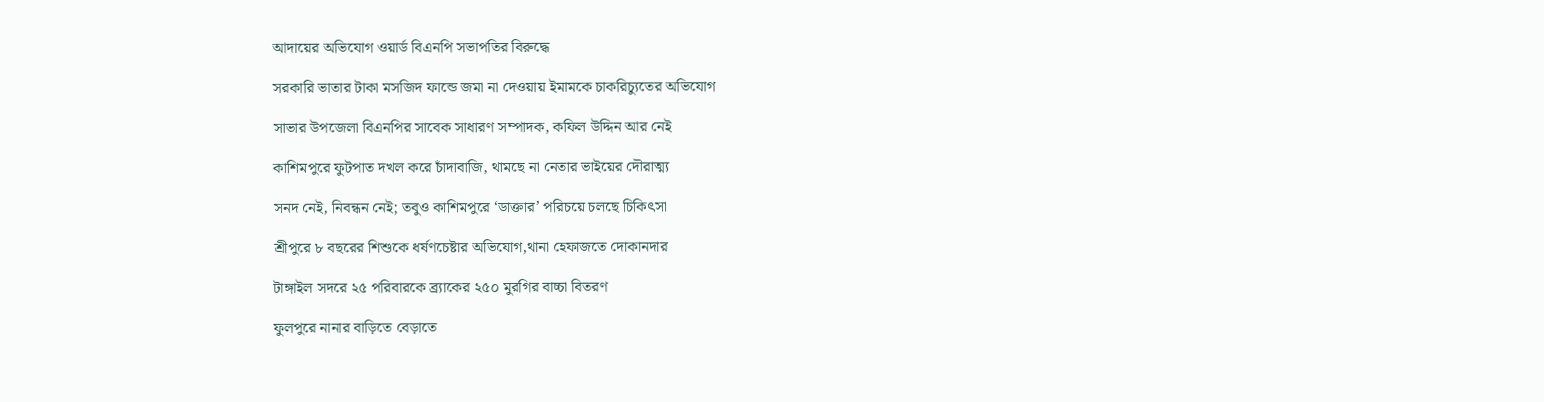আদায়ের অভিযোগ ওয়ার্ড বিএনপি সভাপতির বিরুদ্ধে

সরকারি ভাতার টাকা মসজিদ ফান্ডে জমা না দেওয়ায় ইমামকে চাকরিচ্যুতের অভিযোগ

সাভার উপজেলা বিএনপির সাবেক সাধারণ সম্পাদক, কফিল উদ্দিন আর নেই

কাশিমপুরে ফুটপাত দখল করে চাঁদাবাজি, থামছে না নেতার ভাইয়ের দৌরাত্ম্য

সনদ নেই, নিবন্ধন নেই; তবুও কাশিমপুরে ‘ডাক্তার’ পরিচয়ে চলছে চিকিৎসা

শ্রীপুরে ৮ বছরের শিশুকে ধর্ষণচেষ্টার অভিযোগ,থানা হেফাজতে দোকানদার

টাঙ্গাইল সদরে ২৫ পরিবারকে ব্র্যাকের ২৫০ মুরগির বাচ্চা বিতরণ

ফুলপুরে নানার বাড়িতে বেড়াতে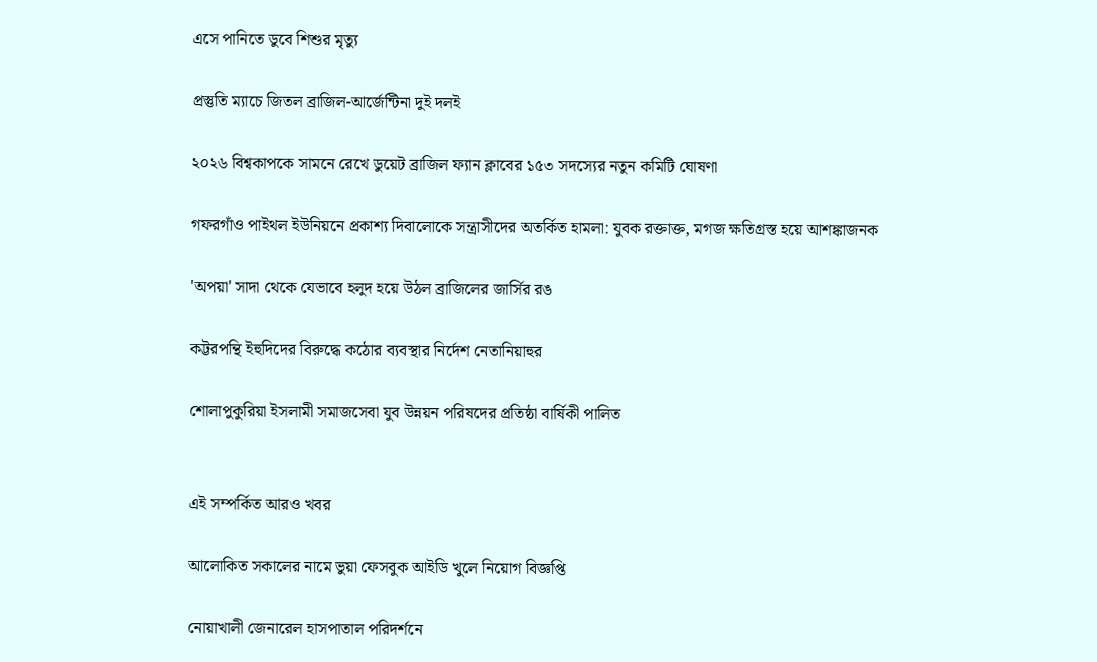এসে পানিতে ডুবে শিশুর মৃত্যু

প্রস্তুতি ম্যাচে জিতল ব্রাজিল-আর্জেন্টিনা দুই দলই

২০২৬ বিশ্বকাপকে সামনে রেখে ডুয়েট ব্রাজিল ফ্যান ক্লাবের ১৫৩ সদস্যের নতুন কমিটি ঘোষণা

গফরগাঁও পাইথল ইউনিয়নে প্রকাশ্য দিবালোকে সন্ত্রাসীদের অতর্কিত হামলা: যুবক রক্তাক্ত, মগজ ক্ষতিগ্রস্ত হয়ে আশঙ্কাজনক

'অপয়া' সাদা থেকে যেভাবে হলুদ হয়ে উঠল ব্রাজিলের জার্সির রঙ

কট্টরপন্থি ইহুদিদের বিরুদ্ধে কঠোর ব্যবস্থার নির্দেশ নেতানিয়াহুর

শোলাপুকুরিয়া ইসলামী সমাজসেবা যুব উন্নয়ন পরিষদের প্রতিষ্ঠা বার্ষিকী পালিত


এই সম্পর্কিত আরও খবর

আলোকিত সকালের নামে ভুয়া ফেসবুক আইডি খুলে নিয়োগ বিজ্ঞপ্তি

নোয়াখালী জেনারেল হাসপাতাল পরিদর্শনে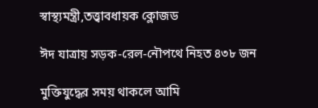স্বাস্থ্যমন্ত্রী,তত্ত্বাবধায়ক ক্লোজড

ঈদ যাত্রায় সড়ক-রেল-নৌপথে নিহত ৪৩৮ জন

মুক্তিযুদ্ধের সময় থাকলে আমি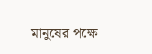মানুষের পক্ষে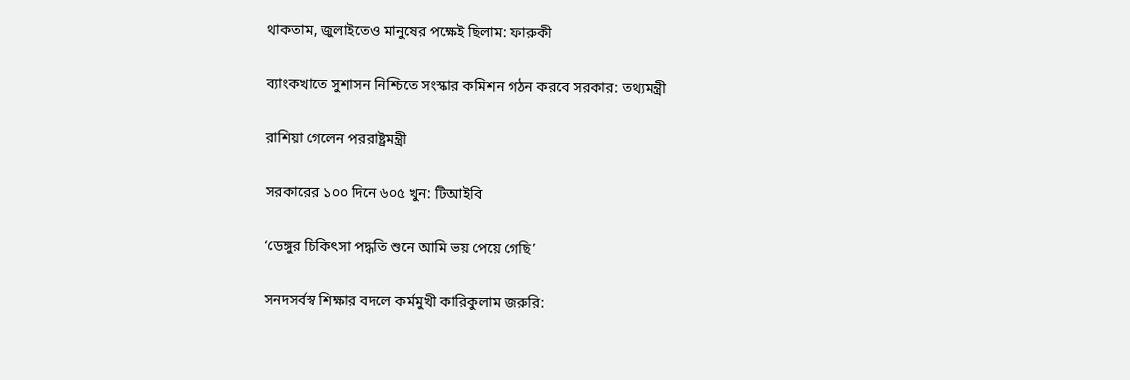থাকতাম, জুলাইতেও মানুষের পক্ষেই ছিলাম: ফারুকী

ব্যাংকখাতে সুশাসন নিশ্চিতে সংস্কার কমিশন গঠন করবে সরকার: তথ্যমন্ত্রী

রাশিয়া গে‌লেন পররাষ্ট্রমন্ত্রী

সরকারের ১০০ দিনে ৬০৫ খুন: টিআইবি

‘ডেঙ্গুর চিকিৎসা পদ্ধতি শুনে আমি ভয় পেয়ে গেছি’

সনদসর্বস্ব শিক্ষার বদলে কর্মমুখী কারিকুলাম জরুরি: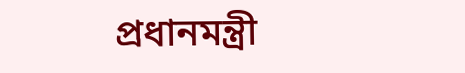প্রধানমন্ত্রী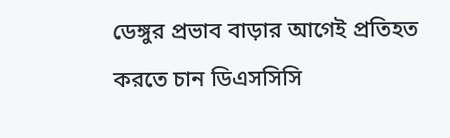ডেঙ্গুর প্রভাব বাড়ার আগেই প্রতিহত করতে চান ডিএসসিসি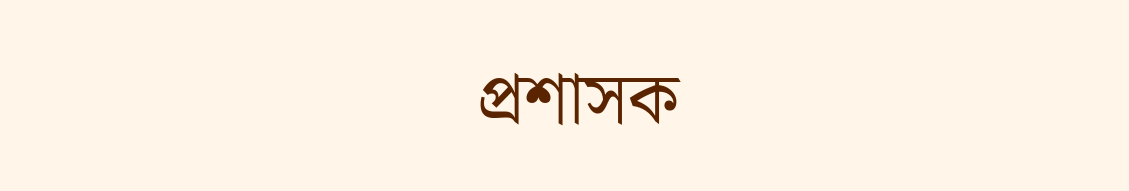প্রশাসক